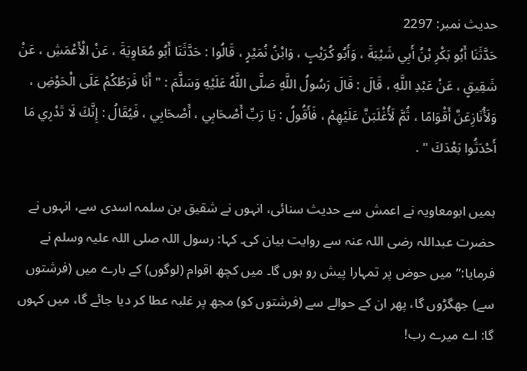حدیث نمبر: 2297
حَدَّثَنَا أَبُو بَكْرِ بْنُ أَبِي شَيْبَةَ ، وَأَبُو كُرَيْبٍ ، وَابْنُ نُمَيْرٍ ، قَالُوا : حَدَّثَنَا أَبُو مُعَاوِيَةَ ، عَنْ الْأَعْمَشِ ، عَنْ شَقِيقٍ ، عَنْ عَبْدِ اللَّهِ ، قَالَ : قَالَ رَسُولُ اللَّهِ صَلَّى اللَّهُ عَلَيْهِ وَسَلَّمَ : " أَنَا فَرَطُكُمْ عَلَى الْحَوْضِ ، وَلَأُنَازِعَنَّ أَقْوَامًا ، ثُمَّ لَأُغْلَبَنَّ عَلَيْهِمْ ، فَأَقُولُ : يَا رَبِّ أَصْحَابِي ، أَصْحَابِي ، فَيُقَالُ : إِنَّكَ لَا تَدْرِي مَا أَحْدَثُوا بَعْدَكَ " .

ہمیں ابومعاویہ نے اعمش سے حدیث سنائی، انہوں نے شقیق بن سلمہ اسدی سے، انہوں نے حضرت عبداللہ رضی اللہ عنہ سے روایت بیان کی۔ کہا: رسول اللہ صلی اللہ علیہ وسلم نے فرمایا:”میں حوض پر تمہارا پیش رو ہوں گا۔ میں کچھ اقوام (لوگوں) کے بارے میں (فرشتوں سے) جھگڑوں گا، پھر ان کے حوالے سے (فرشتوں کو) مجھ پر غلبہ عطا کر دیا جائے گا، میں کہوں گا: اے میرے رب!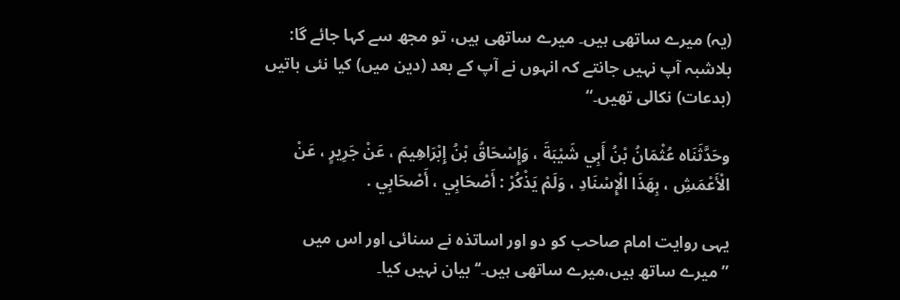(یہ) میرے ساتھی ہیں۔ میرے ساتھی ہیں، تو مجھ سے کہا جائے گا: بلاشبہ آپ نہیں جانتے کہ انہوں نے آپ کے بعد (دین میں) کیا نئی باتیں (بدعات) نکالی تھیں۔“

وحَدَّثَنَاه عُثْمَانُ بْنُ أَبِي شَيْبَةَ ، وَإِسْحَاقُ بْنُ إِبْرَاهِيمَ ، عَنْ جَرِيرٍ ، عَنْ الْأَعْمَشِ ، بِهَذَا الْإِسْنَادِ ، وَلَمْ يَذْكُرْ : أَصْحَابِي ، أَصْحَابِي .

یہی روایت امام صاحب کو دو اور اساتذہ نے سنائی اور اس میں ”میرے ساتھ ہیں،میرے ساتھی ہیں۔‘‘ بیان نہیں کیا۔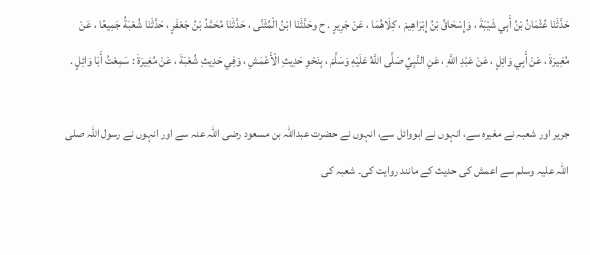حَدَّثَنَا عُثْمَانُ بْنُ أَبِي شَيْبَةَ ، وَإِسْحَاقُ بْنُ إِبْرَاهِيمَ ، كِلَاهُمَا ، عَنْ جَرِيرٍ . ح وحَدَّثَنَا ابْنُ الْمُثَنَّى ، حَدَّثَنَا مُحَمَّدُ بْنُ جَعْفَرٍ ، حَدَّثَنَا شُعْبَةُ جَمِيعًا ، عَنْ مُغِيرَةَ ، عَنْ أَبِي وَائِلٍ ، عَنْ عَبْدِ اللَّهِ ، عَنِ النَّبِيِّ صَلَّى اللَّهُ عَلَيْهِ وَسَلَّمَ ، بِنَحْوِ حَدِيثِ الْأَعْمَشِ ، وَفِي حَدِيثِ شُعْبَةَ ، عَنْ مُغِيرَةَ : سَمِعْتُ أَبَا وَائِلٍ .

جریر اور شعبہ نے مغیرہ سے، انہوں نے ابووائل سے، انہوں نے حضرت عبداللہ بن مسعود رضی اللہ عنہ سے اور انہوں نے رسول اللہ صلی اللہ علیہ وسلم سے اعمش کی حدیث کے مانند روایت کی۔ شعبہ کی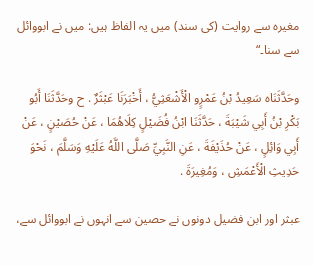مغیرہ سے روایت (کی سند) میں یہ الفاظ ہیں: میں نے ابووائل سے سنا۔“

وحَدَّثَنَاه سَعِيدُ بْنُ عَمْرٍو الْأَشْعَثِيُّ ، أَخْبَرَنَا عَبْثَرٌ . ح وحَدَّثَنَا أَبُو بَكْرِ بْنُ أَبِي شَيْبَةَ ، حَدَّثَنَا ابْنُ فُضَيْلٍ كِلَاهُمَا ، عَنْ حُصَيْنٍ ، عَنْ أَبِي وَائِلٍ ، عَنْ حُذَيْفَةَ ، عَنِ النَّبِيِّ صَلَّى اللَّهُ عَلَيْهِ وَسَلَّمَ ، نَحْوَ حَدِيثِ الْأَعْمَشِ ، وَمُغِيرَةَ .

عبثر اور ابن فضیل دونوں نے حصین سے انہوں نے ابووائل سے،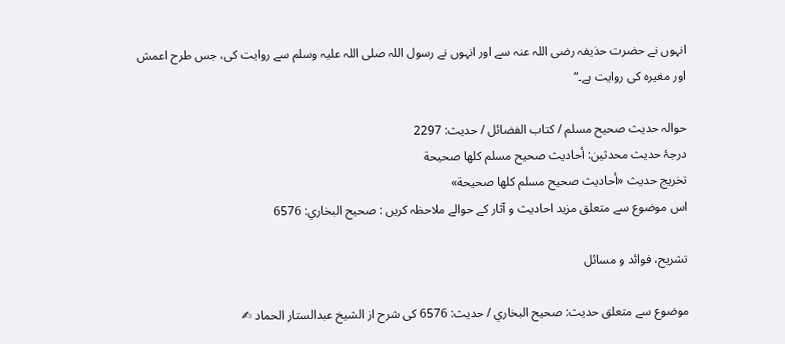انہوں نے حضرت حذیفہ رضی اللہ عنہ سے اور انہوں نے رسول اللہ صلی اللہ علیہ وسلم سے روایت کی، جس طرح اعمش اور مغیرہ کی روایت ہے۔“

حوالہ حدیث صحيح مسلم / كتاب الفضائل / حدیث: 2297
درجۂ حدیث محدثین: أحاديث صحيح مسلم كلها صحيحة
تخریج حدیث «أحاديث صحيح مسلم كلها صحيحة»
اس موضوع سے متعلق مزید احادیث و آثار کے حوالے ملاحظہ کریں : صحيح البخاري: 6576

تشریح، فوائد و مسائل

موضوع سے متعلق حدیث: صحيح البخاري / حدیث: 6576 کی شرح از الشیخ عبدالستار الحماد ✍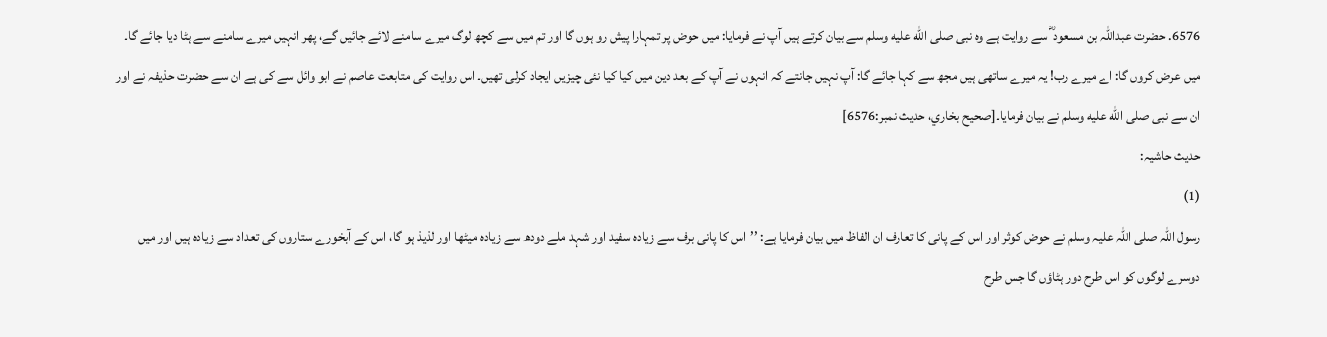6576. حضرت عبداللہ بن مسعود ؓ سے روایت ہے وہ نبی صلى الله عليه وسلم سے بیان کرتے ہیں آپ نے فرمایا: میں حوض پر تمہارا پیش رو ہوں گا اور تم میں سے کچھ لوگ میرے سامنے لائے جائیں گے، پھر انہیں میرے سامنے سے ہٹا دیا جائے گا۔ میں عرض کروں گا: اے میرے رب! یہ میرے ساتھی ہیں مجھ سے کہا جائے گا: آپ نہیں جانتے کہ انہوں نے آپ کے بعد دین میں کیا کیا نئی چیزیں ایجاد کرلی تھیں۔ اس روایت کی متابعت عاصم نے ابو وائل سے کی ہے ان سے حضرت حذیفہ نے اور ان سے نبی صلى الله عليه وسلم نے بیان فرمایا۔[صحيح بخاري، حديث نمبر:6576]
حدیث حاشیہ:
(1)
رسول اللہ صلی اللہ علیہ وسلم نے حوض کوثر اور اس کے پانی کا تعارف ان الفاظ میں بیان فرمایا ہے: ’’اس کا پانی برف سے زیادہ سفید اور شہد ملے دودھ سے زیادہ میٹھا اور لذیذ ہو گا، اس کے آبخورے ستاروں کی تعداد سے زیادہ ہیں اور میں دوسرے لوگوں کو اس طرح دور ہٹاؤں گا جس طرح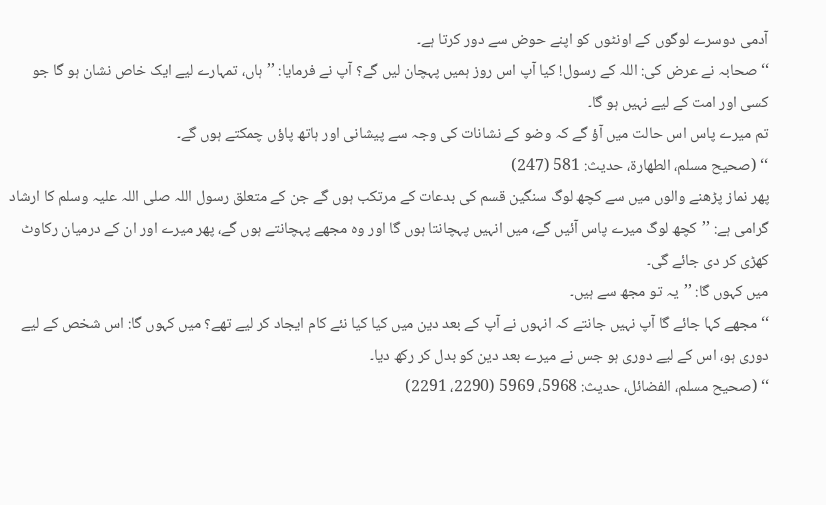آدمی دوسرے لوگوں کے اونٹوں کو اپنے حوض سے دور کرتا ہے۔
‘‘ صحابہ نے عرض کی: اللہ کے رسول! کیا آپ اس روز ہمیں پہچان لیں گے؟ آپ نے فرمایا: ’’ہاں، تمہارے لیے ایک خاص نشان ہو گا جو کسی اور امت کے لیے نہیں ہو گا۔
تم میرے پاس اس حالت میں آؤ گے کہ وضو کے نشانات کی وجہ سے پیشانی اور ہاتھ پاؤں چمکتے ہوں گے۔
‘‘ (صحیح مسلم، الطھارة، حدیث: 581 (247)
پھر نماز پڑھنے والوں ميں سے کچھ لوگ سنگین قسم کی بدعات کے مرتکب ہوں گے جن کے متعلق رسول اللہ صلی اللہ علیہ وسلم کا ارشاد گرامی ہے: ’’کچھ لوگ میرے پاس آئیں گے، میں انہیں پہچانتا ہوں گا اور وہ مجھے پہچانتے ہوں گے، پھر میرے اور ان کے درمیان رکاوٹ کھڑی کر دی جائے گی۔
میں کہوں گا: ’’یہ تو مجھ سے ہیں۔
‘‘ مجھے کہا جائے گا آپ نہیں جانتے کہ انہوں نے آپ کے بعد دین میں کیا کیا نئے کام ایجاد کر لیے تھے؟ میں کہوں گا: اس شخص کے لیے دوری ہو، اس کے لیے دوری ہو جس نے میرے بعد دین کو بدل کر رکھ دیا۔
‘‘ (صحیح مسلم، الفضائل، حدیث: 5968، 5969 (2290، 2291)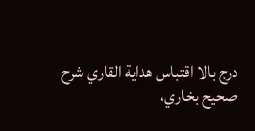درج بالا اقتباس هداية القاري شرح صحيح بخاري،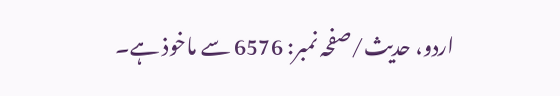اردو، حدیث/صفحہ نمبر: 6576 سے ماخوذ ہے۔